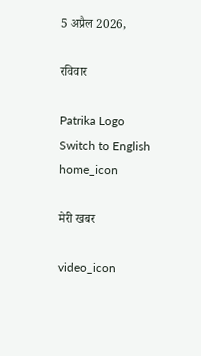5 अप्रैल 2026,

रविवार

Patrika Logo
Switch to English
home_icon

मेरी खबर

video_icon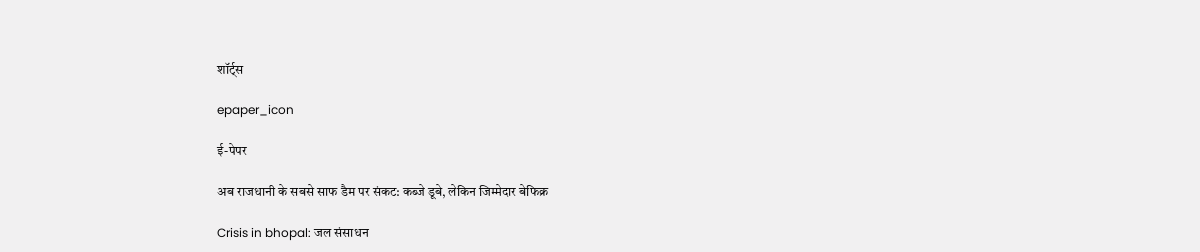शॉर्ट्स

epaper_icon

ई-पेपर

अब राजधानी के सबसे साफ डैम पर संकट: कब्जे डूबे, लेकिन जिम्मेदार बेफिक्र

Crisis in bhopal: जल संसाधन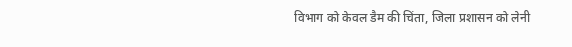विभाग को केवल डैम की चिंता, जिला प्रशासन को लेनी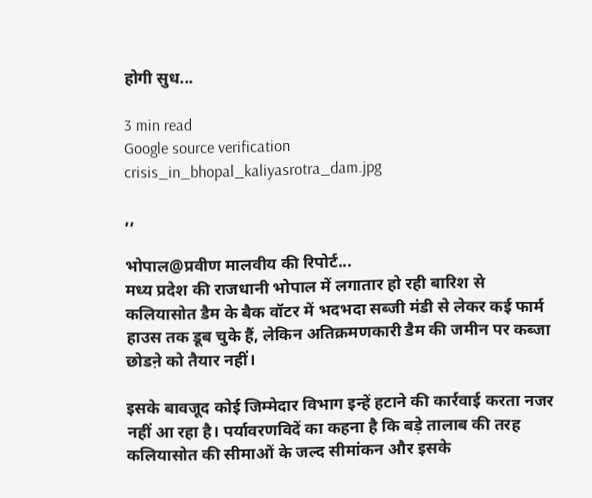होगी सुध...

3 min read
Google source verification
crisis_in_bhopal_kaliyasrotra_dam.jpg

,,

भोपाल@प्रवीण मालवीय की रिपोर्ट...
मध्य प्रदेश की राजधानी भोपाल में लगातार हो रही बारिश से कलियासोत डैम के बैक वॉटर में भदभदा सब्जी मंडी से लेकर कई फार्म हाउस तक डूब चुके हैं, लेकिन अतिक्रमणकारी डैम की जमीन पर कब्जा छोडऩे को तैयार नहीं।

इसके बावजूद कोई जिम्मेदार विभाग इन्हें हटाने की कार्रवाई करता नजर नहीं आ रहा है। पर्यावरणविदें का कहना है कि बड़े तालाब की तरह कलियासोत की सीमाओं के जल्द सीमांकन और इसके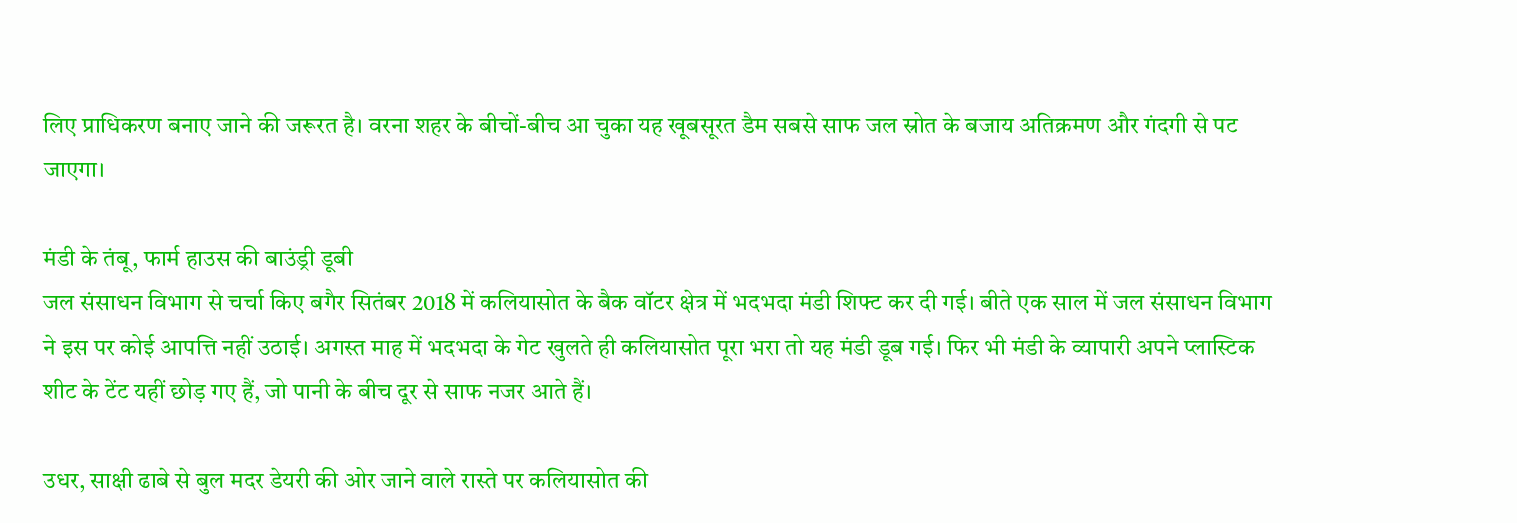लिए प्राधिकरण बनाए जाने की जरूरत है। वरना शहर के बीचों-बीच आ चुका यह खूबसूरत डैम सबसे साफ जल स्रोत के बजाय अतिक्रमण और गंदगी से पट जाएगा।

मंडी के तंबू, फार्म हाउस की बाउंड्री डूबी
जल संसाधन विभाग से चर्चा किए बगैर सितंबर 2018 में कलियासोत के बैक वॉटर क्षेत्र में भदभदा मंडी शिफ्ट कर दी गई। बीते एक साल में जल संसाधन विभाग ने इस पर कोई आपत्ति नहीं उठाई। अगस्त माह में भदभदा के गेट खुलते ही कलियासोत पूरा भरा तो यह मंडी डूब गई। फिर भी मंडी के व्यापारी अपने प्लास्टिक शीट के टेंट यहीं छोड़ गए हैं, जो पानी के बीच दूर से साफ नजर आते हैं।

उधर, साक्षी ढाबे से बुल मदर डेयरी की ओर जाने वाले रास्ते पर कलियासोत की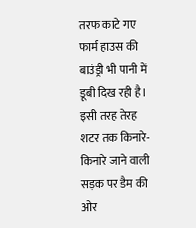तरफ काटे गए फार्म हाउस की बाउंड्री भी पानी में डूबी दिख रही है। इसी तरह तेरह शटर तक किनारे-किनारे जाने वाली सड़क पर डैम की ओर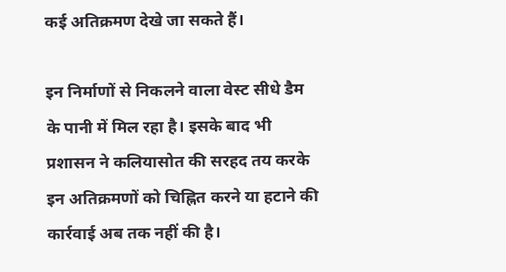कई अतिक्रमण देखे जा सकते हैं।

इन निर्माणों से निकलने वाला वेस्ट सीधे डैम के पानी में मिल रहा है। इसके बाद भी प्रशासन ने कलियासोत की सरहद तय करके इन अतिक्रमणों को चिह्नित करने या हटाने की कार्रवाई अब तक नहीं की है।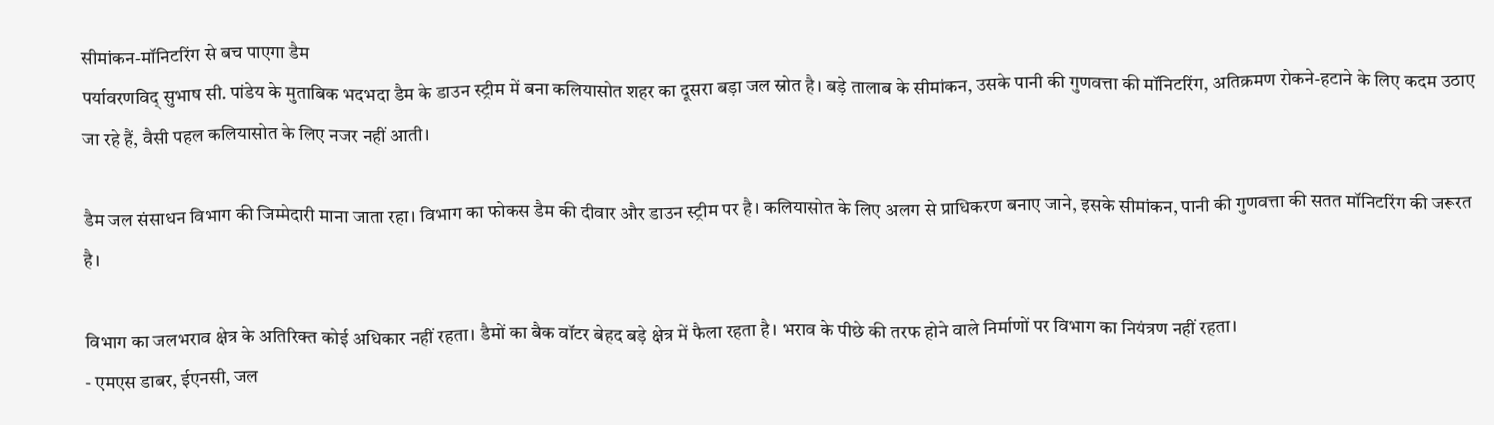सीमांकन-मॉनिटरिंग से बच पाएगा डैम
पर्यावरणविद् सुभाष सी. पांडेय के मुताबिक भदभदा डैम के डाउन स्ट्रीम में बना कलियासोत शहर का दूसरा बड़ा जल स्रोत है। बड़े तालाब के सीमांकन, उसके पानी की गुणवत्ता की मॉनिटरिंग, अतिक्रमण रोकने-हटाने के लिए कदम उठाए जा रहे हैं, वैसी पहल कलियासोत के लिए नजर नहीं आती।

डैम जल संसाधन विभाग की जिम्मेदारी माना जाता रहा। विभाग का फोकस डैम की दीवार और डाउन स्ट्रीम पर है। कलियासोत के लिए अलग से प्राधिकरण बनाए जाने, इसके सीमांकन, पानी की गुणवत्ता की सतत मॉनिटरिंग की जरूरत है।

विभाग का जलभराव क्षेत्र के अतिरिक्त कोई अधिकार नहीं रहता। डैमों का बैक वॉटर बेहद बड़े क्षेत्र में फैला रहता है। भराव के पीछे की तरफ होने वाले निर्माणों पर विभाग का नियंत्रण नहीं रहता।
- एमएस डाबर, ईएनसी, जल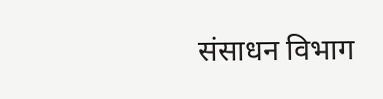संसाधन विभाग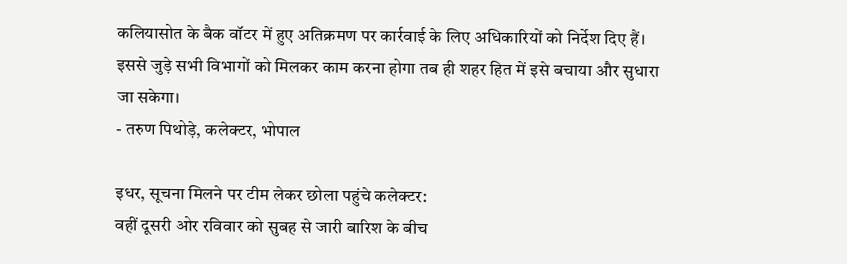कलियासोत के बैक वॉटर में हुए अतिक्रमण पर कार्रवाई के लिए अधिकारियों को निर्देश दिए हैं। इससे जुड़े सभी विभागों को मिलकर काम करना होगा तब ही शहर हित में इसे बचाया और सुधारा जा सकेगा।
- तरुण पिथोड़े, कलेक्टर, भोपाल

इधर, सूचना मिलने पर टीम लेकर छोला पहुंचे कलेक्टर:
वहीं दूसरी ओर रविवार को सुबह से जारी बारिश के बीच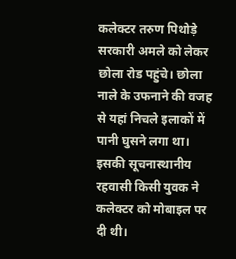कलेक्टर तरुण पिथोड़े सरकारी अमले को लेकर छोला रोड पहुंचे। छोला नाले के उफनाने की वजह से यहां निचले इलाकों में पानी घुसने लगा था। इसकी सूचनास्थानीय रहवासी किसी युवक ने कलेक्टर को मोबाइल पर दी थी।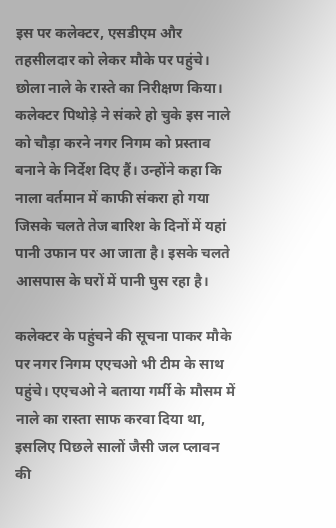इस पर कलेक्टर, एसडीएम और तहसीलदार को लेकर मौके पर पहुंचे। छोला नाले के रास्ते का निरीक्षण किया। कलेक्टर पिथोड़े ने संकरे हो चुके इस नाले को चौड़ा करने नगर निगम को प्रस्ताव बनाने के निर्देश दिए हैं। उन्होंने कहा कि नाला वर्तमान में काफी संकरा हो गया जिसके चलते तेज बारिश के दिनों में यहां पानी उफान पर आ जाता है। इसके चलते आसपास के घरों में पानी घुस रहा है।

कलेक्टर के पहुंचने की सूचना पाकर मौके पर नगर निगम एएचओ भी टीम के साथ पहुंचे। एएचओ ने बताया गर्मी के मौसम में नाले का रास्ता साफ करवा दिया था, इसलिए पिछले सालों जैसी जल प्लावन की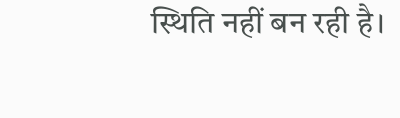स्थिति नहीं बन रही है।